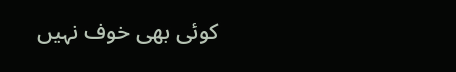کوئی بھی خوف نہیں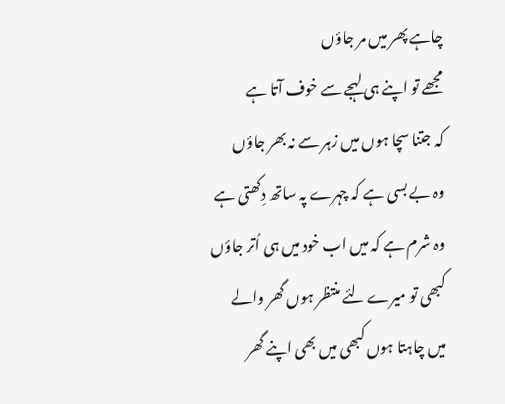چاہے پھر میں مر جاؤں
مجھے تو اپنے ہی لہجے سے خوف آتا ہے
کہ جتنا سچا ہوں میں زہر سے نہ بھر جاؤں
وہ بے بسی ہے کہ چہرے پہ ساتھ دِکھتی ہے
وہ شرم ہے کہ میں اب خود میں ہی اُتر جاؤں
کبھی تو میرے لئے منتظر ہوں گھر والے
میں چاہتا ہوں کبھی میں بھی اپنے گھر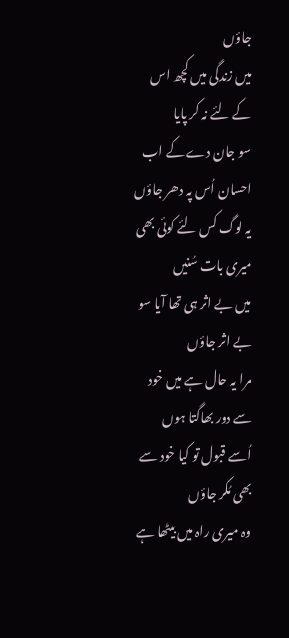جاؤں
میں زندگی میں کچھ اس کے لئے نہ کر پایا
سو جان دے کے اب احسان اُس پہ دھر جاؤں
یہ لوگ کس لئے کوئی بھی میری بات سُنیں
میں بے اثر ہی تھا آیا سو بے اثر جاؤں
مرا یہ حال ہے میں خود سے دور بھاگتا ہوں
اُسے قبول تو کیا خود سے بھی مُکر جاؤں
وہ میری راہ میں بیٹھا ہے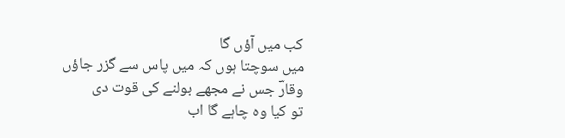کب میں آؤں گا
میں سوچتا ہوں کہ میں پاس سے گزر جاؤں
وقارؔ جس نے مجھے بولنے کی قوت دی
تو کیا وہ چاہے گا اب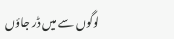لوگوں سے میں ڈر جاؤں